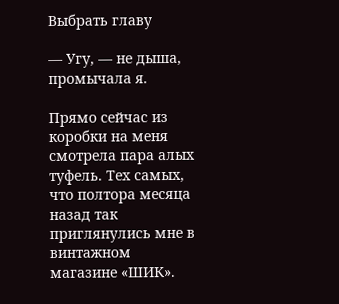Выбрать главу

— Угу, — не дыша, промычала я.

Прямо сейчас из коробки на меня смотрела пара алых туфель. Тех самых, что полтора месяца назад так приглянулись мне в винтажном магазине «ШИК».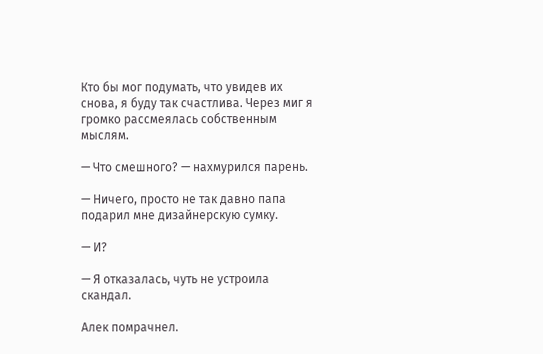Кто бы мог подумать, что увидев их снова, я буду так счастлива. Через миг я громко рассмеялась собственным мыслям.

— Что смешного? — нахмурился парень.

— Ничего, просто не так давно папа подарил мне дизайнерскую сумку.

— И?

— Я отказалась, чуть не устроила скандал.

Алек помрачнел.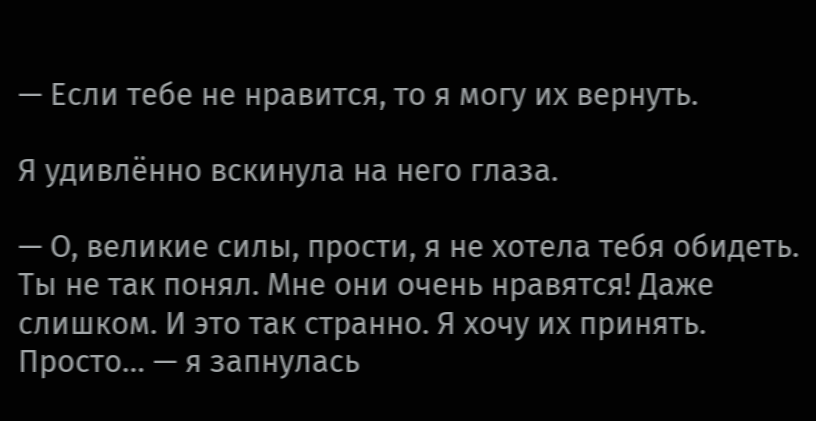— Если тебе не нравится, то я могу их вернуть.

Я удивлённо вскинула на него глаза.

— О, великие силы, прости, я не хотела тебя обидеть. Ты не так понял. Мне они очень нравятся! Даже слишком. И это так странно. Я хочу их принять. Просто… — я запнулась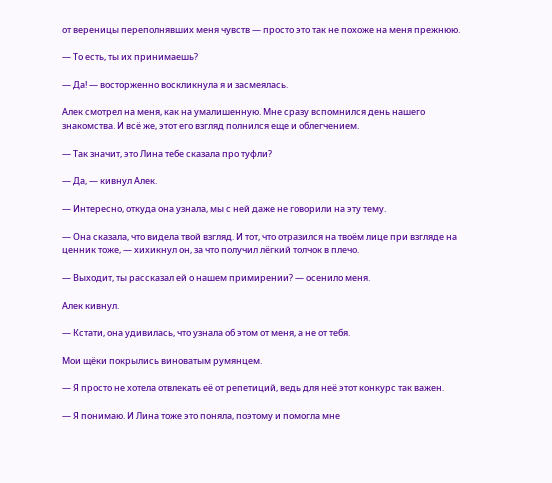от вереницы переполнявших меня чувств — просто это так не похоже на меня прежнюю.

— То есть, ты их принимаешь?

— Да! — восторженно воскликнула я и засмеялась.

Алек смотрел на меня, как на умалишенную. Мне сразу вспомнился день нашего знакомства. И всё же, этот его взгляд полнился еще и облегчением.

— Так значит, это Лина тебе сказала про туфли?

— Да, — кивнул Алек.

— Интересно, откуда она узнала, мы с ней даже не говорили на эту тему.

— Она сказала, что видела твой взгляд. И тот, что отразился на твоём лице при взгляде на ценник тоже, — хихикнул он, за что получил лёгкий толчок в плечо.

— Выходит, ты рассказал ей о нашем примирении? — осенило меня.

Алек кивнул.

— Кстати, она удивилась, что узнала об этом от меня, а не от тебя.

Мои щёки покрылись виноватым румянцем.

— Я просто не хотела отвлекать её от репетиций, ведь для неё этот конкурс так важен.

— Я понимаю. И Лина тоже это поняла, поэтому и помогла мне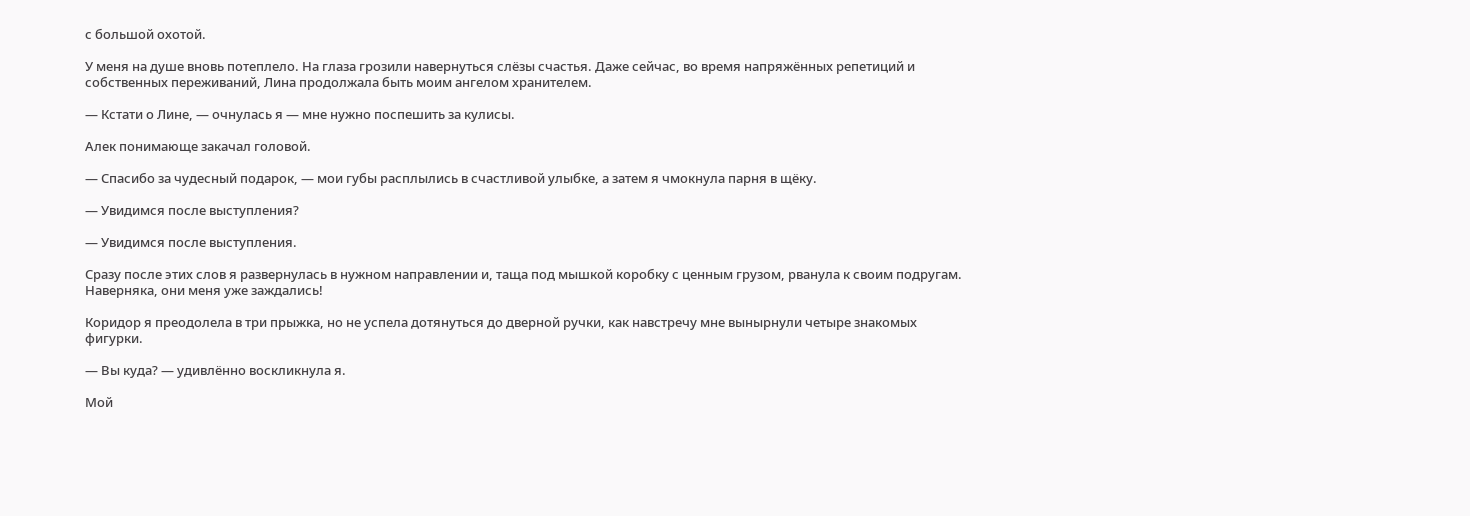с большой охотой.

У меня на душе вновь потеплело. На глаза грозили навернуться слёзы счастья. Даже сейчас, во время напряжённых репетиций и собственных переживаний, Лина продолжала быть моим ангелом хранителем.

— Кстати о Лине, — очнулась я — мне нужно поспешить за кулисы.

Алек понимающе закачал головой.

— Спасибо за чудесный подарок, — мои губы расплылись в счастливой улыбке, а затем я чмокнула парня в щёку.

— Увидимся после выступления?

— Увидимся после выступления.

Сразу после этих слов я развернулась в нужном направлении и, таща под мышкой коробку с ценным грузом, рванула к своим подругам. Наверняка, они меня уже заждались!

Коридор я преодолела в три прыжка, но не успела дотянуться до дверной ручки, как навстречу мне вынырнули четыре знакомых фигурки.

— Вы куда? — удивлённо воскликнула я.

Мой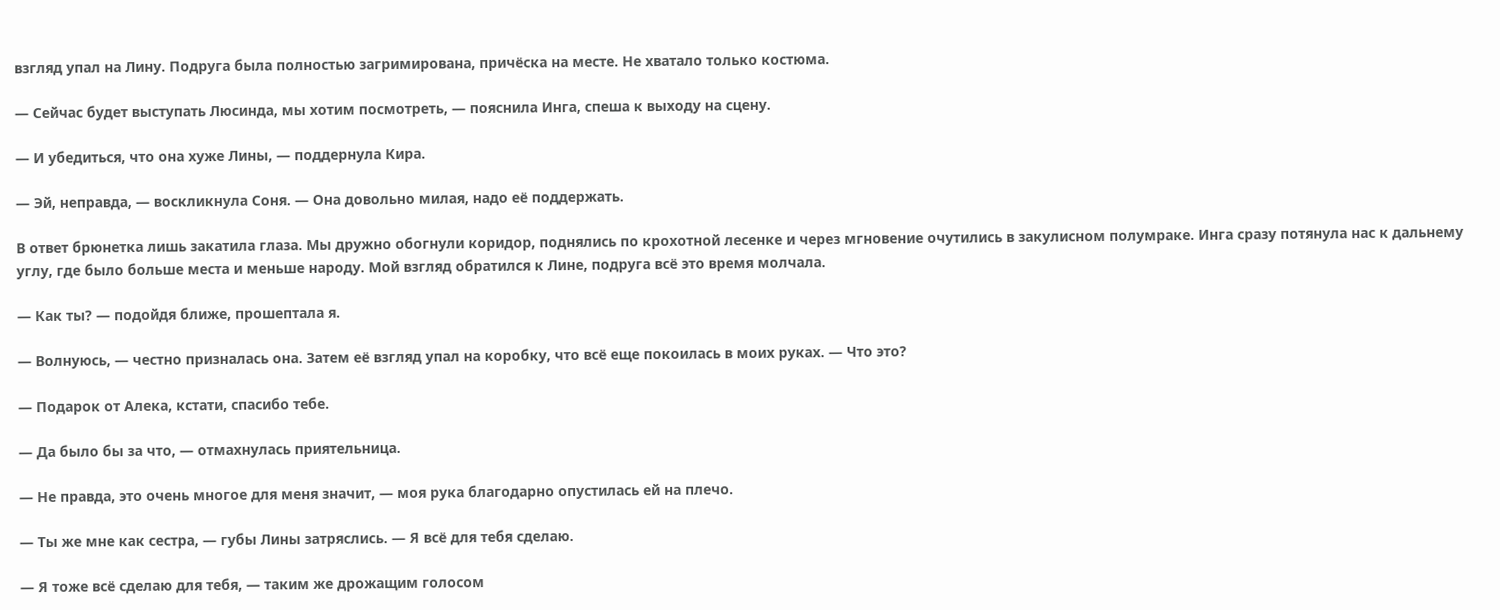взгляд упал на Лину. Подруга была полностью загримирована, причёска на месте. Не хватало только костюма.

— Сейчас будет выступать Люсинда, мы хотим посмотреть, — пояснила Инга, спеша к выходу на сцену.

— И убедиться, что она хуже Лины, — поддернула Кира.

— Эй, неправда, — воскликнула Соня. — Она довольно милая, надо её поддержать.

В ответ брюнетка лишь закатила глаза. Мы дружно обогнули коридор, поднялись по крохотной лесенке и через мгновение очутились в закулисном полумраке. Инга сразу потянула нас к дальнему углу, где было больше места и меньше народу. Мой взгляд обратился к Лине, подруга всё это время молчала.

— Как ты? — подойдя ближе, прошептала я.

— Волнуюсь, — честно призналась она. Затем её взгляд упал на коробку, что всё еще покоилась в моих руках. — Что это?

— Подарок от Алека, кстати, спасибо тебе.

— Да было бы за что, — отмахнулась приятельница.

— Не правда, это очень многое для меня значит, — моя рука благодарно опустилась ей на плечо.

— Ты же мне как сестра, — губы Лины затряслись. — Я всё для тебя сделаю.

— Я тоже всё сделаю для тебя, — таким же дрожащим голосом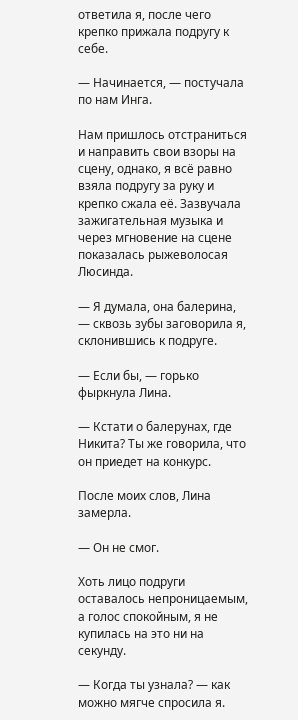ответила я, после чего крепко прижала подругу к себе.

— Начинается, — постучала по нам Инга.

Нам пришлось отстраниться и направить свои взоры на сцену, однако, я всё равно взяла подругу за руку и крепко сжала её. Зазвучала зажигательная музыка и через мгновение на сцене показалась рыжеволосая Люсинда.

— Я думала, она балерина, — сквозь зубы заговорила я, склонившись к подруге.

— Если бы, — горько фыркнула Лина.

— Кстати о балерунах, где Никита? Ты же говорила, что он приедет на конкурс.

После моих слов, Лина замерла.

— Он не смог.

Хоть лицо подруги оставалось непроницаемым, а голос спокойным, я не купилась на это ни на секунду.

— Когда ты узнала? — как можно мягче спросила я.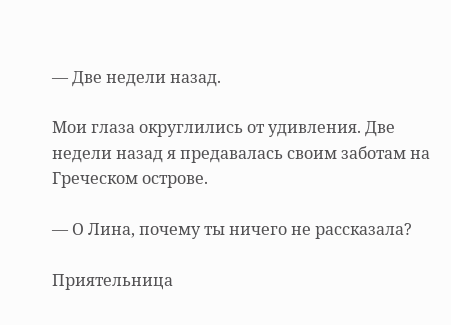— Две недели назад.

Мои глаза округлились от удивления. Две недели назад я предавалась своим заботам на Греческом острове.

— О Лина, почему ты ничего не рассказала?

Приятельница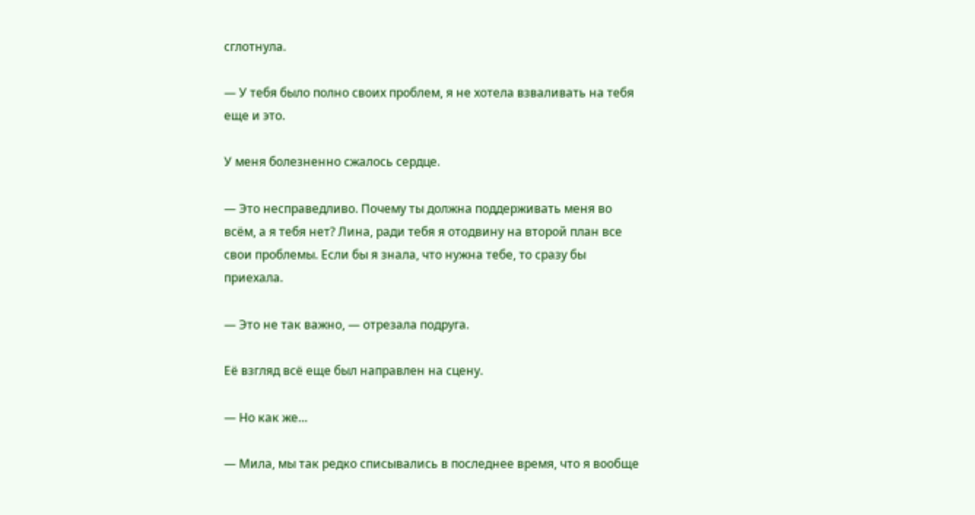сглотнула.

— У тебя было полно своих проблем, я не хотела взваливать на тебя еще и это.

У меня болезненно сжалось сердце.

— Это несправедливо. Почему ты должна поддерживать меня во всём, а я тебя нет? Лина, ради тебя я отодвину на второй план все свои проблемы. Если бы я знала, что нужна тебе, то сразу бы приехала.

— Это не так важно, — отрезала подруга.

Её взгляд всё еще был направлен на сцену.

— Но как же…

— Мила, мы так редко списывались в последнее время, что я вообще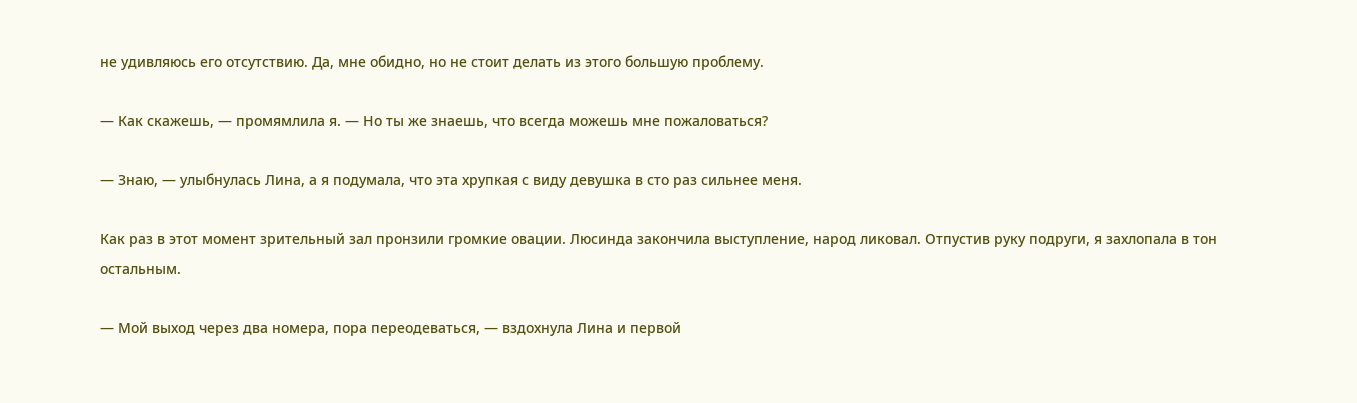не удивляюсь его отсутствию. Да, мне обидно, но не стоит делать из этого большую проблему.

— Как скажешь, — промямлила я. — Но ты же знаешь, что всегда можешь мне пожаловаться?

— Знаю, — улыбнулась Лина, а я подумала, что эта хрупкая с виду девушка в сто раз сильнее меня.

Как раз в этот момент зрительный зал пронзили громкие овации. Люсинда закончила выступление, народ ликовал. Отпустив руку подруги, я захлопала в тон остальным.

— Мой выход через два номера, пора переодеваться, — вздохнула Лина и первой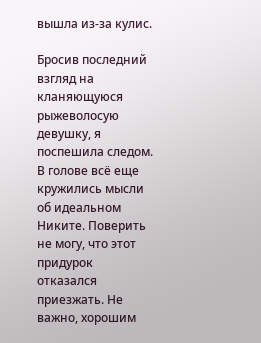вышла из-за кулис.

Бросив последний взгляд на кланяющуюся рыжеволосую девушку, я поспешила следом. В голове всё еще кружились мысли об идеальном Никите. Поверить не могу, что этот придурок отказался приезжать. Не важно, хорошим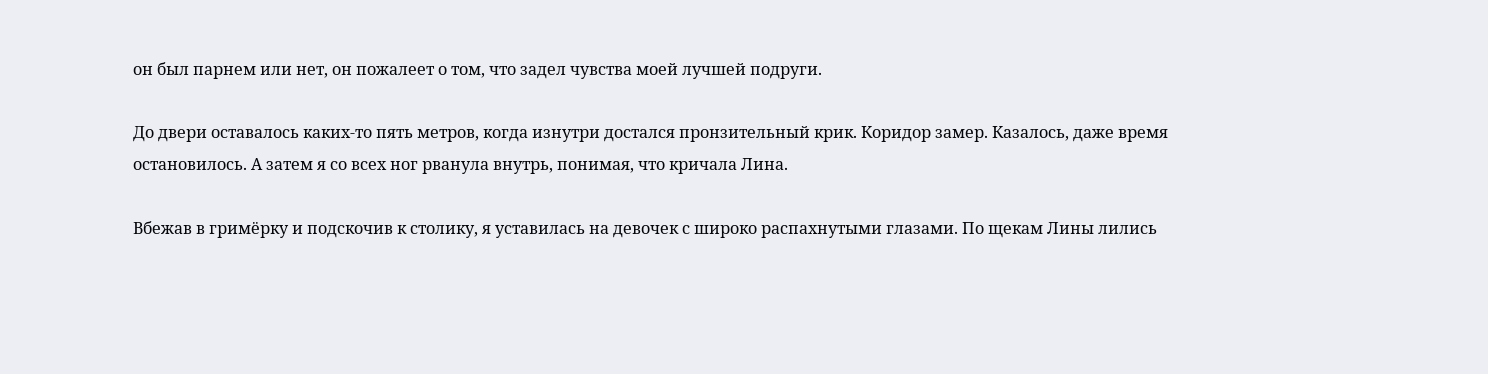он был парнем или нет, он пожалеет о том, что задел чувства моей лучшей подруги.

До двери оставалось каких-то пять метров, когда изнутри достался пронзительный крик. Коридор замер. Казалось, даже время остановилось. А затем я со всех ног рванула внутрь, понимая, что кричала Лина.

Вбежав в гримёрку и подскочив к столику, я уставилась на девочек с широко распахнутыми глазами. По щекам Лины лились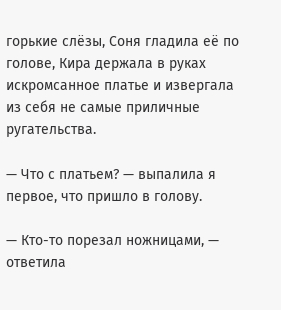горькие слёзы, Соня гладила её по голове, Кира держала в руках искромсанное платье и извергала из себя не самые приличные ругательства.

— Что с платьем? — выпалила я первое, что пришло в голову.

— Кто-то порезал ножницами, — ответила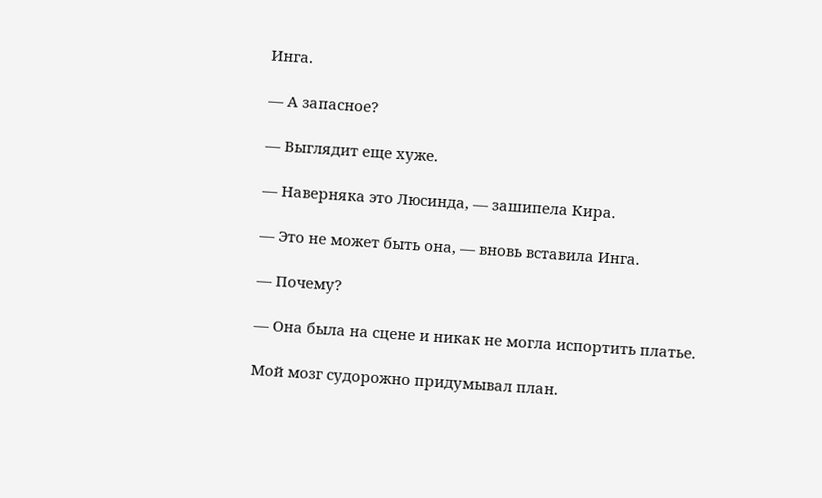Инга.

— А запасное?

— Выглядит еще хуже.

— Наверняка это Люсинда, — зашипела Кира.

— Это не может быть она, — вновь вставила Инга.

— Почему?

— Она была на сцене и никак не могла испортить платье.

Мой мозг судорожно придумывал план.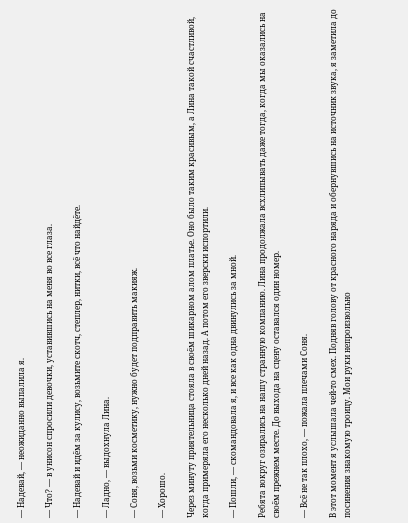— Надевай, — неожиданно выпалила я.

— Что? — в унисон спросили девочки, уставившись на меня во все глаза.

— Надевай и идём за кулису, возьмите скотч, степлер, нитки, всё что найдёте.

— Ладно, — выдохнула Лина.

— Соня, возьми косметику, нужно будет подправить макияж.

— Хорошо.

Через минуту приятельница стояла в своём шикарном алом платье. Оно было таким красивым, а Лина такой счастливой, когда примеряла его несколько дней назад. А потом его зверски испортили.

— Пошли, — скомандовала я, и все как одна двинулись за мной.

Ребята вокруг озирались на нашу странную компанию. Лина продолжала всхлипывать даже тогда, когда мы оказались на своём прежнем месте. До выхода на сцену оставался один номер.

— Всё не так плохо, — пожала плечами Соня.

В этот момент я услышала чей-то смех. Подняв голову от красного наряда и обернувшись на источник звука, я заметила до посинения знакомую троицу. Мои руки непроизвольно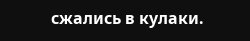сжались в кулаки.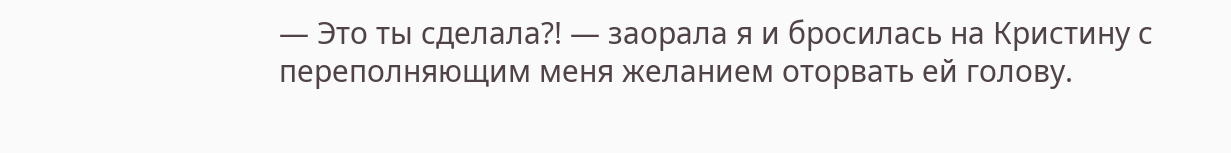— Это ты сделала?! — заорала я и бросилась на Кристину с переполняющим меня желанием оторвать ей голову.